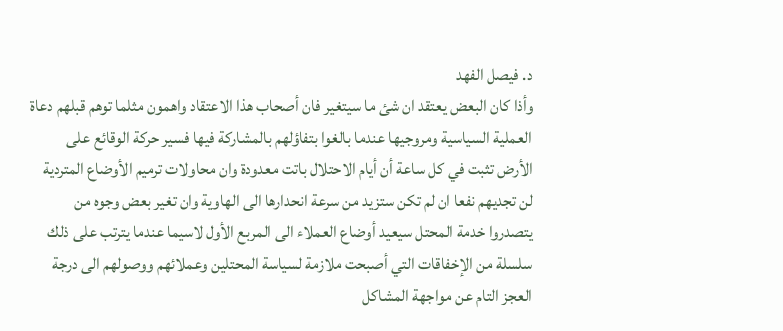د. فيصل الفهد
وأذا كان البعض يعتقد ان شئ ما سيتغير فان أصحاب هذا الاعتقاد واهمون مثلما توهم قبلهم دعاة العملية السياسية ومروجيها عندما بالغوا بتفاؤلهم بالمشاركة فيها فسير حركة الوقائع على الأرض تثبت في كل ساعة أن أيام الاحتلال باتت معدودة وان محاولات ترميم الأوضاع المتردية لن تجديهم نفعا ان لم تكن ستزيد من سرعة انحدارها الى الهاوية وان تغير بعض وجوه من يتصدروا خدمة المحتل سيعيد أوضاع العملاء الى المربع الأول لاسيما عندما يترتب على ذلك سلسلة من الإخفاقات التي أصبحت ملازمة لسياسة المحتلين وعملائهم ووصولهم الى درجة العجز التام عن مواجهة المشاكل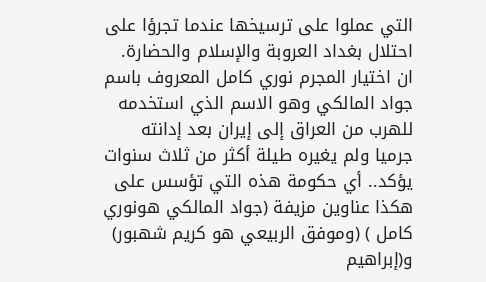التي عملوا على ترسيخها عندما تجرؤا على احتلال بغداد العروبة والإسلام والحضارة.
ان اختيار المجرم نوري كامل المعروف باسم جواد المالكي وهو الاسم الذي استخدمه للهرب من العراق إلى إيران بعد إدانته جرميا ولم يغيره طيلة أكثر من ثلاث سنوات يؤكد.. أي حكومة هذه التي تؤسس على هكذا عناوين مزيفة (جواد المالكي هونوري كامل ) (وموفق الربيعي هو كريم شهبور) و(إبراهيم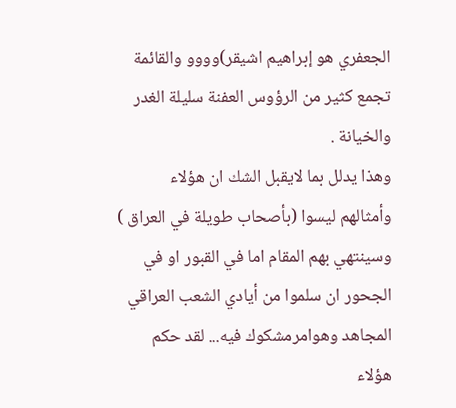الجعفري هو إبراهيم اشيقر)وووو والقائمة تجمع كثير من الرؤوس العفنة سليلة الغدر والخيانة .
وهذا يدلل بما لايقبل الشك ان هؤلاء وأمثالهم ليسوا (بأصحاب طويلة في العراق ) وسينتهي بهم المقام اما في القبور او في الجحور ان سلموا من أيادي الشعب العراقي المجاهد وهوامرمشكوك فيه... لقد حكم هؤلاء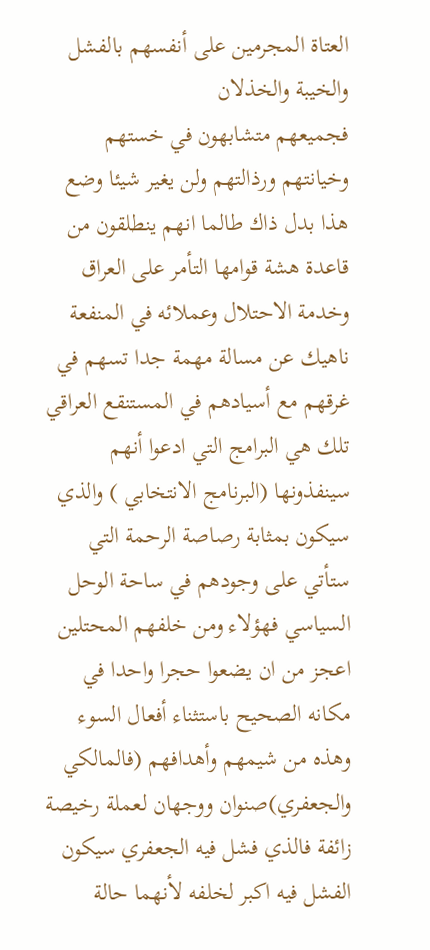العتاة المجرمين على أنفسهم بالفشل والخيبة والخذلان
فجميعهم متشابهون في خستهم وخيانتهم ورذالتهم ولن يغير شيئا وضع هذا بدل ذاك طالما انهم ينطلقون من قاعدة هشة قوامها التأمر على العراق وخدمة الاحتلال وعملائه في المنفعة ناهيك عن مسالة مهمة جدا تسهم في غرقهم مع أسيادهم في المستنقع العراقي تلك هي البرامج التي ادعوا أنهم سينفذونها (البرنامج الانتخابي ) والذي سيكون بمثابة رصاصة الرحمة التي ستأتي على وجودهم في ساحة الوحل السياسي فهؤلاء ومن خلفهم المحتلين اعجز من ان يضعوا حجرا واحدا في مكانه الصحيح باستثناء أفعال السوء وهذه من شيمهم وأهدافهم (فالمالكي والجعفري)صنوان ووجهان لعملة رخيصة زائفة فالذي فشل فيه الجعفري سيكون الفشل فيه اكبر لخلفه لأنهما حالة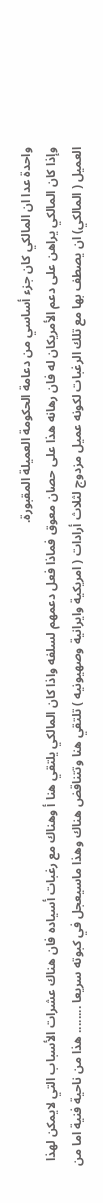واحدة عدا ان المالكي كان جزء أساسي من دعامة الحكومة العميلة المقبورة.
وإذا كان المالكي يراهن على دعم الأمريكان له فان رهانه هذا على حصان معوق فماذا فعل دعمهم لسلفه واذا كان المالكي يلتقي هنا أ وهناك مع رغبات أسياده فان هناك عشرات الأسباب التي لايمكن لهذا العميل ( المالكي) ان يصطف بها مع تلك الرغبات لكونه عميل مزدوج لثلاث أرادات ( امريكية وايرانية وصهيونيه ) تلتقي هنا وتتناقض هناك وهذا ماسيعجل في كبوته سريعا ........ هذا من ناحية فنية اما من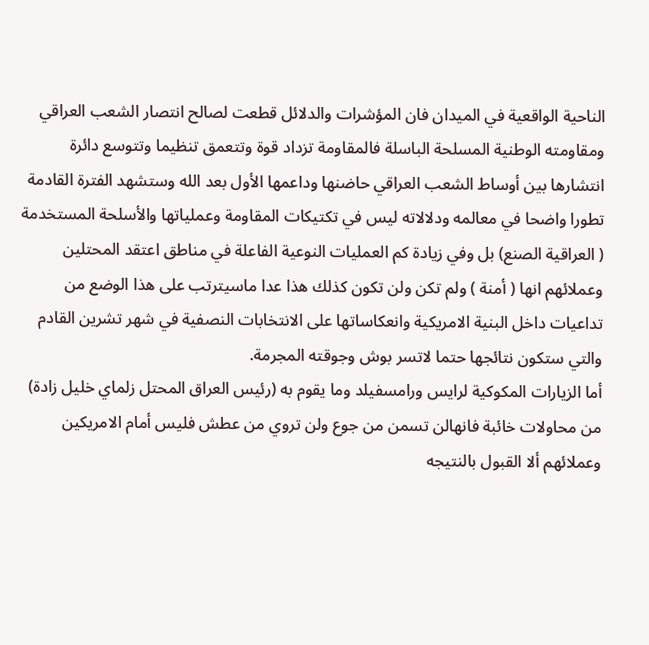الناحية الواقعية في الميدان فان المؤشرات والدلائل قطعت لصالح انتصار الشعب العراقي ومقاومته الوطنية المسلحة الباسلة فالمقاومة تزداد قوة وتتعمق تنظيما وتتوسع دائرة انتشارها بين أوساط الشعب العراقي حاضنها وداعمها الأول بعد الله وستشهد الفترة القادمة تطورا واضحا في معالمه ودلالاته ليس في تكتيكات المقاومة وعملياتها والأسلحة المستخدمة ( العراقية الصنع) بل وفي زيادة كم العمليات النوعية الفاعلة في مناطق اعتقد المحتلين وعملائهم انها ( أمنة ) ولم تكن ولن تكون كذلك هذا عدا ماسيترتب على هذا الوضع من تداعيات داخل البنية الامريكية وانعكاساتها على الانتخابات النصفية في شهر تشرين القادم والتي ستكون نتائجها حتما لاتسر بوش وجوقته المجرمة.
أما الزيارات المكوكية لرايس ورامسفيلد وما يقوم به (رئيس العراق المحتل زلماي خليل زادة) من محاولات خائبة فانهالن تسمن من جوع ولن تروي من عطش فليس أمام الامريكين وعملائهم ألا القبول بالنتيجه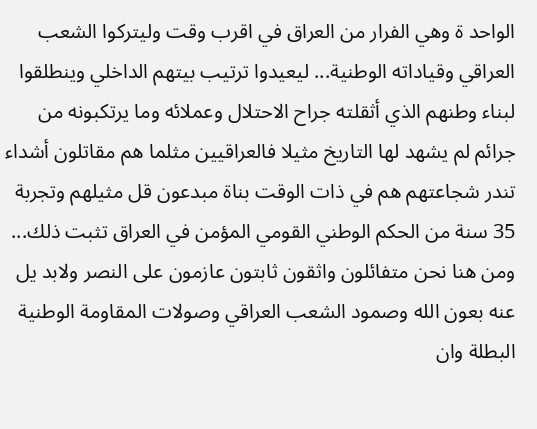الواحد ة وهي الفرار من العراق في اقرب وقت وليتركوا الشعب العراقي وقياداته الوطنية... ليعيدوا ترتيب بيتهم الداخلي وينطلقوا لبناء وطنهم الذي أثقلته جراح الاحتلال وعملائه وما يرتكبونه من جرائم لم يشهد لها التاريخ مثيلا فالعراقيين مثلما هم مقاتلون أشداء تندر شجاعتهم هم في ذات الوقت بناة مبدعون قل مثيلهم وتجربة 35 سنة من الحكم الوطني القومي المؤمن في العراق تثبت ذلك... ومن هنا نحن متفائلون واثقون ثابتون عازمون على النصر ولابد يل عنه بعون الله وصمود الشعب العراقي وصولات المقاومة الوطنية البطلة وان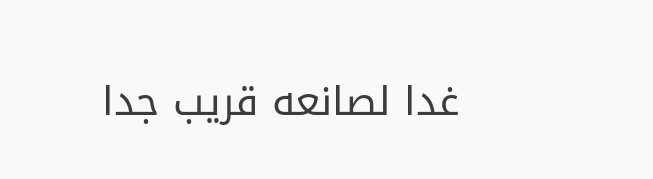غدا لصانعه قريب جدا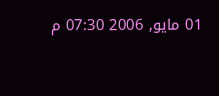01 مايو, 2006 07:30 م